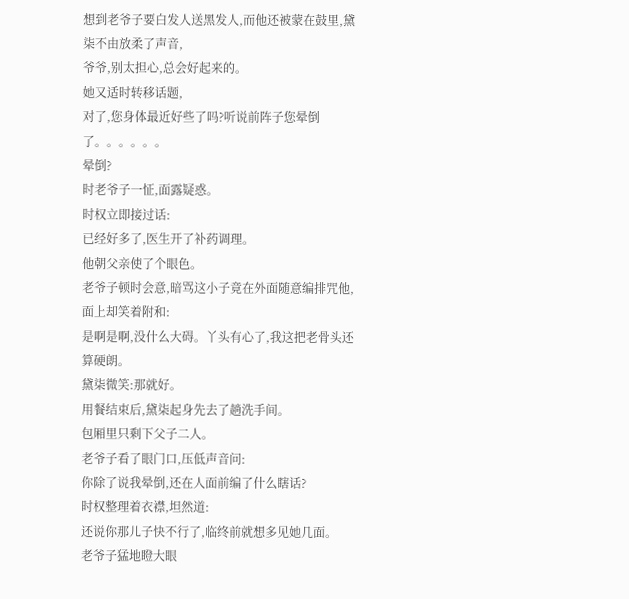想到老爷子要白发人送黑发人,而他还被蒙在鼓里,黛柒不由放柔了声音,
爷爷,别太担心,总会好起来的。
她又适时转移话题,
对了,您身体最近好些了吗?听说前阵子您晕倒了。。。。。。
晕倒?
时老爷子一怔,面露疑惑。
时权立即接过话:
已经好多了,医生开了补药调理。
他朝父亲使了个眼色。
老爷子顿时会意,暗骂这小子竟在外面随意编排咒他,面上却笑着附和:
是啊是啊,没什么大碍。丫头有心了,我这把老骨头还算硬朗。
黛柒微笑:那就好。
用餐结束后,黛柒起身先去了趟洗手间。
包厢里只剩下父子二人。
老爷子看了眼门口,压低声音问:
你除了说我晕倒,还在人面前编了什么瞎话?
时权整理着衣襟,坦然道:
还说你那儿子快不行了,临终前就想多见她几面。
老爷子猛地瞪大眼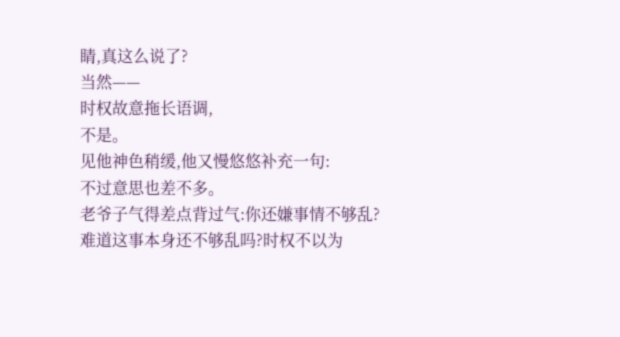睛,真这么说了?
当然——
时权故意拖长语调,
不是。
见他神色稍缓,他又慢悠悠补充一句:
不过意思也差不多。
老爷子气得差点背过气:你还嫌事情不够乱?
难道这事本身还不够乱吗?时权不以为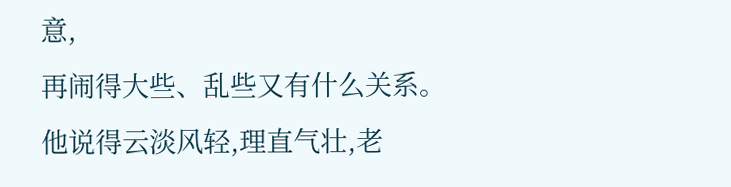意,
再闹得大些、乱些又有什么关系。
他说得云淡风轻,理直气壮,老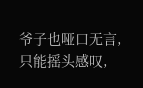爷子也哑口无言,只能摇头感叹,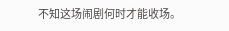不知这场闹剧何时才能收场。